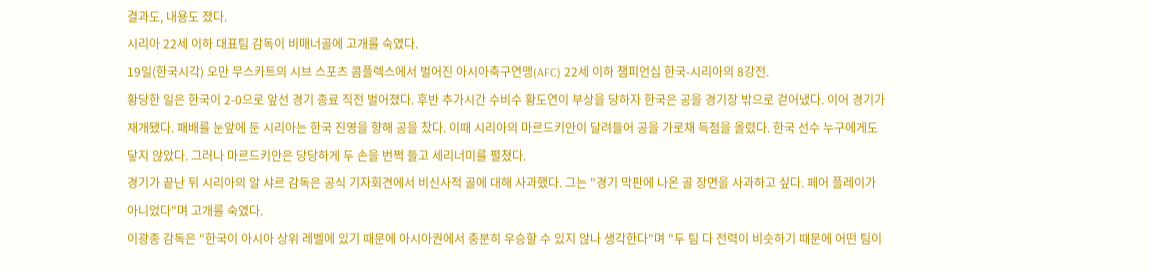결과도, 내용도 졌다.
시리아 22세 이하 대표팀 감독이 비매너골에 고개를 숙였다.
19일(한국시각) 오만 무스카트의 시브 스포츠 콤플렉스에서 벌어진 아시아축구연맹(AFC) 22세 이하 챔피언십 한국-시리아의 8강전.
황당한 일은 한국이 2-0으로 앞선 경기 종료 직전 벌어졌다. 후반 추가시간 수비수 황도연이 부상을 당하자 한국은 공을 경기장 밖으로 걷어냈다. 이어 경기가 재개됐다. 패배를 눈앞에 둔 시리아는 한국 진영을 향해 공을 찼다. 이때 시리아의 마르드키안이 달려들어 공을 가로채 득점을 올렸다. 한국 선수 누구에게도 닿지 않았다. 그러나 마르드키안은 당당하게 두 손을 번쩍 들고 세리너미를 펼쳤다.
경기가 끝난 뒤 시리아의 알 샤르 감독은 공식 기자회견에서 비신사적 골에 대해 사과했다. 그는 "경기 막판에 나온 골 장면을 사과하고 싶다. 페어 플레이가 아니었다"며 고개를 숙였다.
이광종 감독은 "한국이 아시아 상위 레벨에 있기 때문에 아시아권에서 충분히 우승할 수 있지 않나 생각한다"며 "두 팀 다 전력이 비슷하기 때문에 어떤 팀이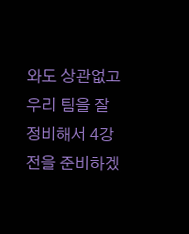와도 상관없고 우리 팀을 잘 정비해서 4강전을 준비하겠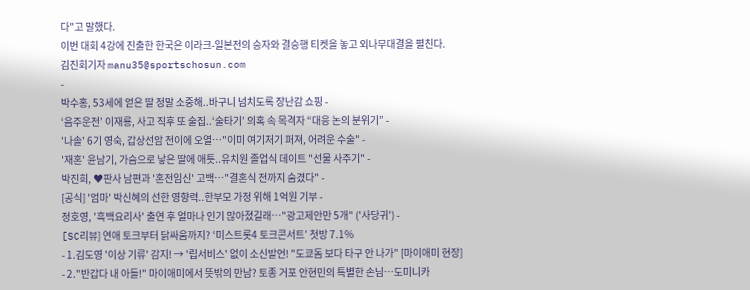다"고 말했다.
이번 대회 4강에 진출한 한국은 이라크-일본전의 승자와 결승행 티켓을 놓고 외나무대결을 펼친다.
김진회기자 manu35@sportschosun.com
-
박수홍, 53세에 얻은 딸 정말 소중해..바구니 넘치도록 장난감 쇼핑 -
‘음주운전’ 이재룡, 사고 직후 또 술집..‘술타기’ 의혹 속 목격자 “대응 논의 분위기” -
'나솔' 6기 영숙, 갑상선암 전이에 오열…"이미 여기저기 퍼져, 어려운 수술" -
'재혼' 윤남기, 가슴으로 낳은 딸에 애틋..유치원 졸업식 데이트 "선물 사주기" -
박진희, ♥판사 남편과 '혼전임신' 고백…"결혼식 전까지 숨겼다" -
[공식] '엄마' 박신혜의 선한 영향력..한부모 가정 위해 1억원 기부 -
정호영, '흑백요리사' 출연 후 얼마나 인기 많아졌길래…"광고제안만 5개" ('사당귀') -
[SC리뷰] 연애 토크부터 닭싸움까지? ‘미스트롯4 토크콘서트’ 첫방 7.1%
- 1.김도영 '이상 기류' 감지! → '립서비스' 없이 소신발언! "도쿄돔 보다 타구 안 나가" [마이애미 현장]
- 2."반갑다 내 아들!" 마이애미에서 뜻밖의 만남? 토종 거포 안현민의 특별한 손님…도미니카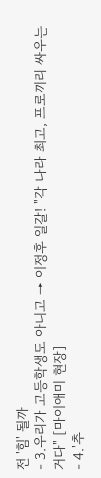전 '힘' 될까
- 3.우리가 고등학생도 아니고 → 이정후 일갈! "각 나라 최고, 프로끼리 싸우는 거다" [마이애미 현장]
- 4.'추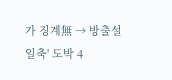가 징계無 → 방출설 일축' 도박 4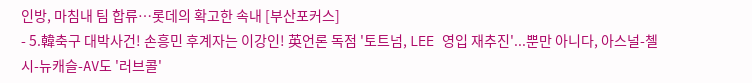인방, 마침내 팀 합류…롯데의 확고한 속내 [부산포커스]
- 5.韓축구 대박사건! 손흥민 후계자는 이강인! 英언론 독점 '토트넘, LEE 영입 재추진'...뿐만 아니다, 아스널-첼시-뉴캐슬-AV도 '러브콜'